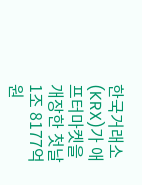한국거래소(KRX)가 애프터마켓을 개장한 첫날 1조 8177억 원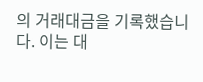의 거래대금을 기록했습니다. 이는 대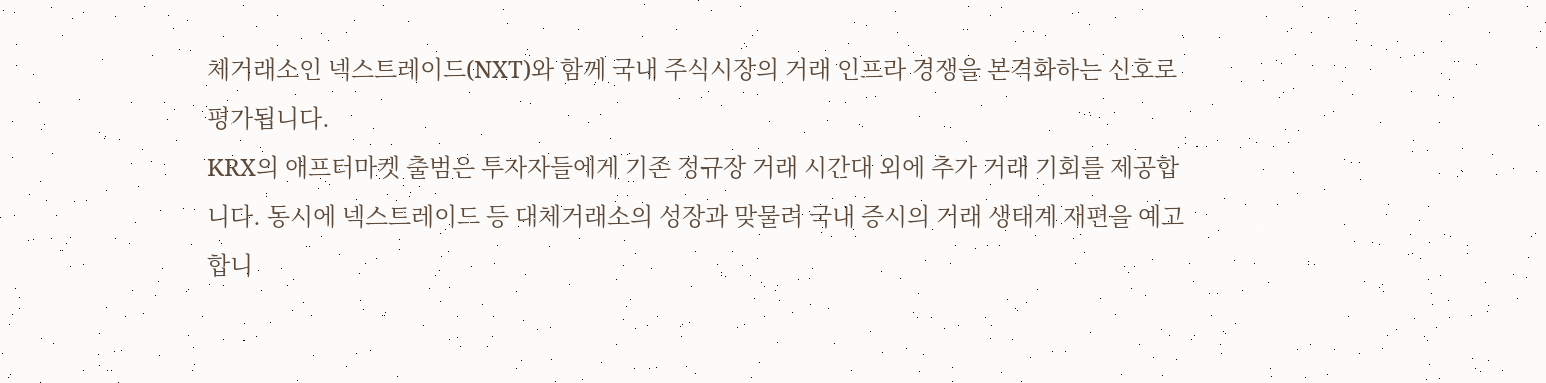체거래소인 넥스트레이드(NXT)와 함께 국내 주식시장의 거래 인프라 경쟁을 본격화하는 신호로 평가됩니다.
KRX의 애프터마켓 출범은 투자자들에게 기존 정규장 거래 시간대 외에 추가 거래 기회를 제공합니다. 동시에 넥스트레이드 등 대체거래소의 성장과 맞물려 국내 증시의 거래 생태계 재편을 예고합니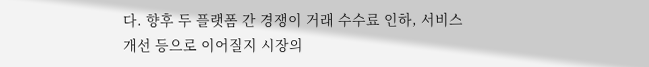다. 향후 두 플랫폼 간 경쟁이 거래 수수료 인하, 서비스 개선 등으로 이어질지 시장의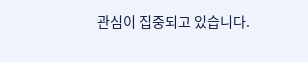관심이 집중되고 있습니다.